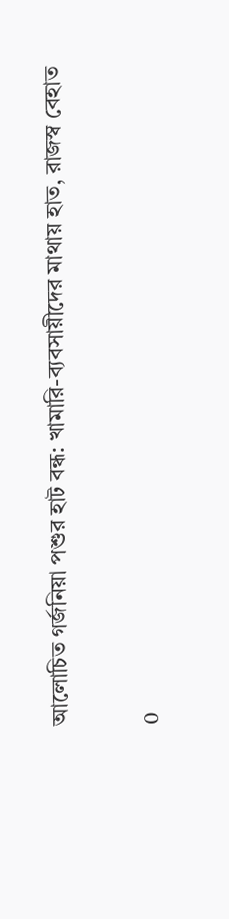আলোচিত গর্জনিয়া পশুর হাট বন্ধ: খামারি-ব্যবসায়ীদের মাথায় হাত, রাজস্ব বেহাত

0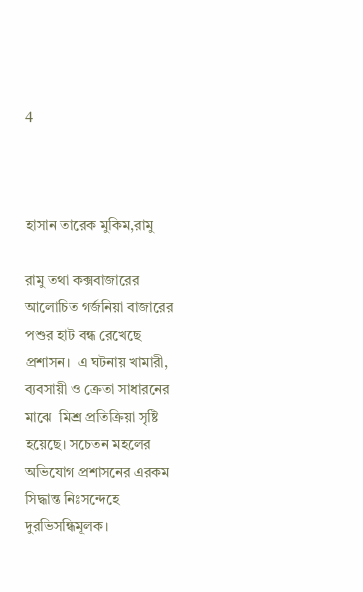4



হাসান তারেক মুকিম,রামু

রামু তথা কক্সবাজারের আলোচিত গর্জনিয়া বাজারের পশুর হাট বন্ধ রেখেছে প্রশাসন।  এ ঘটনায় খামারী, ব্যবসায়ী ও ক্রেতা সাধারনের মাঝে  মিশ্র প্রতিক্রিয়া সৃষ্টি হয়েছে। সচেতন মহলের অভিযোগ প্রশাসনের এরকম সিদ্ধান্ত নিঃসন্দেহে দুরভিসন্ধিমূলক।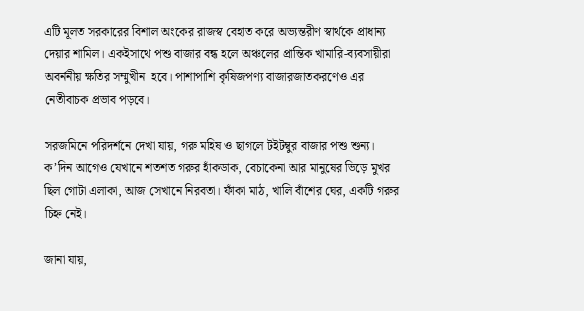এটি মূলত সরকারের বিশাল অংকের রাজস্ব বেহাত করে অভ্যন্তরীণ স্বার্থকে প্রাধান্য দেয়ার শামিল। একইসাথে পশু বাজার বন্ধ হলে অঞ্চলের প্রান্তিক খামারি-ব্যবসায়ীরা অবর্ননীয় ক্ষতির সম্মুখীন  হবে। পাশাপাশি কৃষিজপণ্য বাজারজাতকরণেও এর নেতীবাচক প্রভাব পড়বে।

সরজমিনে পরিদর্শনে দেখা যায়, গরু মহিষ ও ছাগলে টইটম্বুর বাজার পশু শুন্য। ক’দিন আগেও যেখানে শতশত গরুর হাঁকডাক, বেচাকেনা আর মানুষের ভিড়ে মুখর ছিল গোটা এলাকা, আজ সেখানে নিরবতা। ফাঁকা মাঠ, খালি বাঁশের ঘের, একটি গরুর চিহ্ন নেই।

জানা যায়,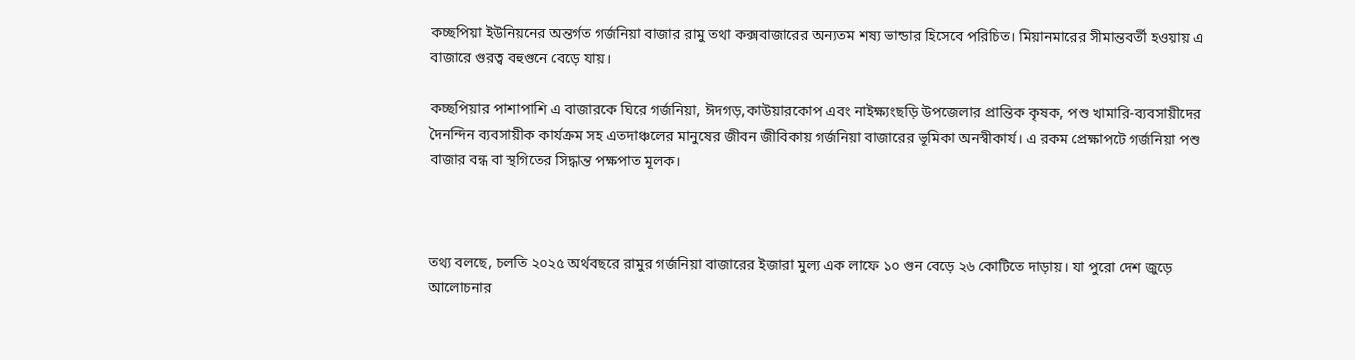কচ্ছপিয়া ইউনিয়নের অন্তর্গত গর্জনিয়া বাজার রামু তথা কক্সবাজারের অন্যতম শষ্য ভান্ডার হিসেবে পরিচিত। মিয়ানমারের সীমান্তবর্তী হওয়ায় এ বাজারে গুরত্ব বহুগুনে বেড়ে যায়।

কচ্ছপিয়ার পাশাপাশি এ বাজারকে ঘিরে গর্জনিয়া, ঈদগড়,কাউয়ারকোপ এবং নাইক্ষ্যংছড়ি উপজেলার প্রান্তিক কৃষক, পশু খামারি-ব্যবসায়ীদের দৈনন্দিন ব্যবসায়ীক কার্যক্রম সহ এতদাঞ্চলের মানুষের জীবন জীবিকায় গর্জনিয়া বাজারের ভূমিকা অনস্বীকার্য। এ রকম প্রেক্ষাপটে গর্জনিয়া পশু বাজার বন্ধ বা স্থগিতের সিদ্ধান্ত পক্ষপাত মূলক।



তথ্য বলছে, চলতি ২০২৫ অর্থবছরে রামুর গর্জনিয়া বাজারের ইজারা মুল্য এক লাফে ১০ গুন বেড়ে ২৬ কোটিতে দাড়ায়। যা পুরো দেশ জুড়ে আলোচনার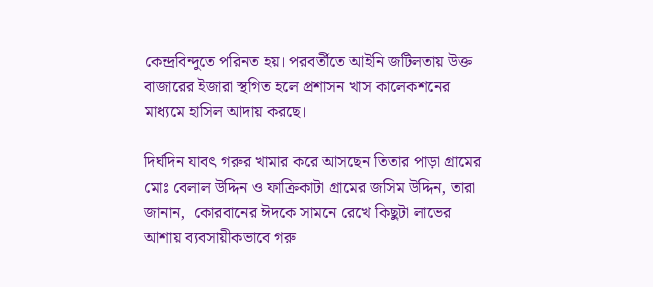কেন্দ্রবিন্দুতে পরিনত হয়। পরবর্তীতে আইনি জটিলতায় উক্ত বাজারের ইজারা স্থগিত হলে প্রশাসন খাস কালেকশনের মাধ্যমে হাসিল আদায় করছে।

দির্ঘদিন যাবৎ গরুর খামার করে আসছেন তিতার পাড়া গ্রামের মোঃ বেলাল উদ্দিন ও ফাক্রিকাটা গ্রামের জসিম উদ্দিন, তারা  জানান,  কোরবানের ঈদকে সামনে রেখে কিছুটা লাভের আশায় ব্যবসায়ীকভাবে গরু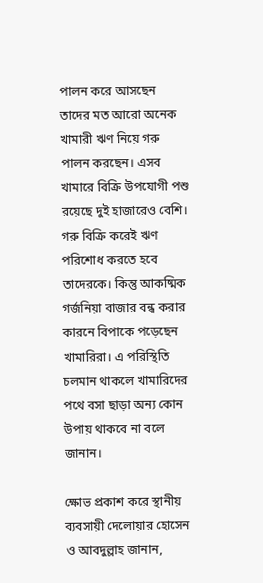পালন করে আসছেন  তাদের মত আরো অনেক খামারী ঋণ নিয়ে গরু পালন করছেন। এসব খামারে বিক্রি উপযোগী পশু রয়েছে দুই হাজারেও বেশি। গরু বিক্রি করেই ঋণ পরিশোধ করতে হবে তাদেরকে। কিন্তু আকষ্মিক গর্জনিয়া বাজার বন্ধ করার কারনে বিপাকে পড়েছেন খামারিরা। এ পরিস্থিতি  চলমান থাকলে খামারিদের পথে বসা ছাড়া অন্য কোন উপায় থাকবে না বলে জানান।

ক্ষোভ প্রকাশ করে স্থানীয় ব্যবসায়ী দেলোয়ার হোসেন ও আবদুল্লাহ জানান,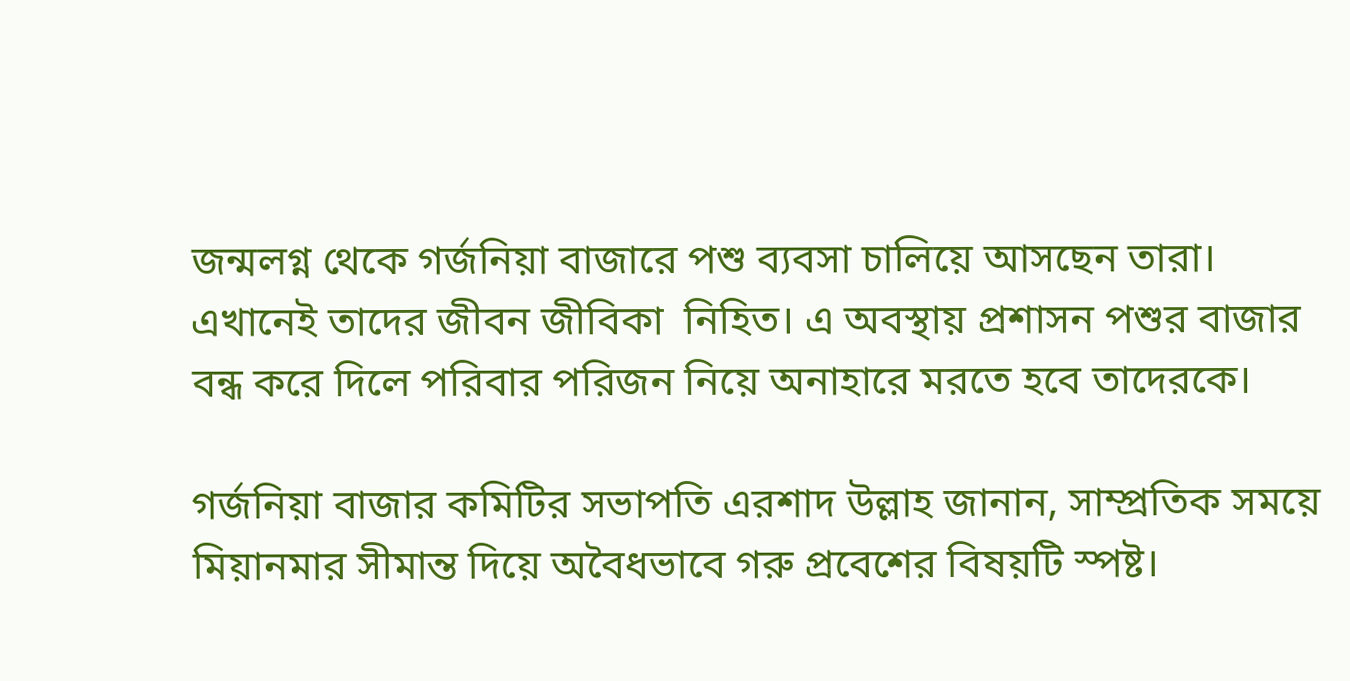জন্মলগ্ন থেকে গর্জনিয়া বাজারে পশু ব্যবসা চালিয়ে আসছেন তারা। এখানেই তাদের জীবন জীবিকা  নিহিত। এ অবস্থায় প্রশাসন পশুর বাজার বন্ধ করে দিলে পরিবার পরিজন নিয়ে অনাহারে মরতে হবে তাদেরকে।

গর্জনিয়া বাজার কমিটির সভাপতি এরশাদ উল্লাহ জানান, সাম্প্রতিক সময়ে মিয়ানমার সীমান্ত দিয়ে অবৈধভাবে গরু প্রবেশের বিষয়টি স্পষ্ট।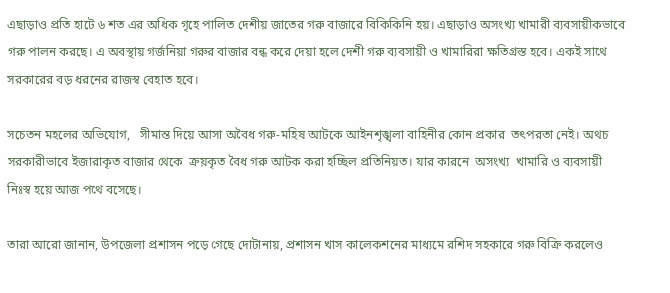এছাড়াও প্রতি হাটে ৬ শত এর অধিক গৃহে পালিত দেশীয় জাতের গরু বাজারে বিকিকিনি হয়। এছাড়াও অসংখ্য খামারী ব্যবসায়ীকভাবে গরু পালন করছে। এ অবস্থায় গর্জনিয়া গরুর বাজার বন্ধ করে দেয়া হলে দেশী গরু ব্যবসায়ী ও খামারিরা ক্ষতিগ্রস্ত হবে। একই সাথে সরকারের বড় ধরনের রাজস্ব বেহাত হবে।

সচেতন মহলের অভিযোগ,   সীমান্ত দিয়ে আসা অবৈধ গরু-মহিষ আটকে আইনশৃঙ্খলা বাহিনীর কোন প্রকার  তৎপরতা নেই। অথচ সরকারীভাবে ইজারাকৃত বাজার থেকে  ক্রয়কৃত বৈধ গরু আটক করা হচ্ছিল প্রতিনিয়ত। যার কারনে  অসংখ্য  খামারি ও ব্যবসায়ী নিঃস্ব হয়ে আজ পথে বসেছে।

তারা আরো জানান, উপজেলা প্রশাসন পড়ে গেছে দোটানায়, প্রশাসন খাস কালেকশনের মাধ্যমে রশিদ সহকারে গরু বিক্রি করলেও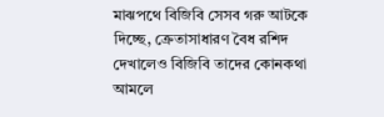মাঝপথে বিজিবি সেসব গরু আটকে দিচ্ছে, ক্রেতাসাধারণ বৈধ রশিদ দেখালেও বিজিবি তাদের কোনকথা আমলে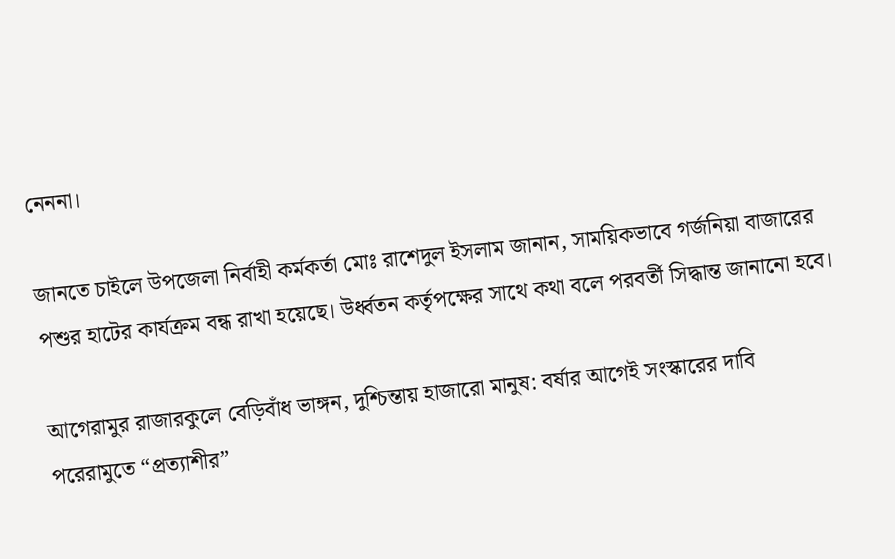নেননা।

জানতে চাইলে উপজেলা নির্বাহী কর্মকর্তা মোঃ রাশেদুল ইসলাম জানান, সাময়িকভাবে গর্জনিয়া বাজারের পশুর হাটের কার্যক্রম বন্ধ রাখা হয়েছে। উর্ধ্বতন কর্তৃপক্ষের সাথে কথা বলে পরবর্তী সিদ্ধান্ত জানানো হবে।

আগেরামুর রাজারকুলে বেড়িবাঁধ ভাঙ্গন, দুশ্চিন্তায় হাজারো মানুষ: বর্ষার আগেই সংস্কারের দাবি
পরেরামুতে “প্রত্যাশীর”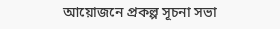আয়োজনে প্রকল্প সূচনা সভা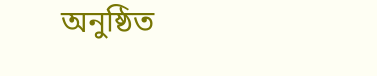অনুষ্ঠিত